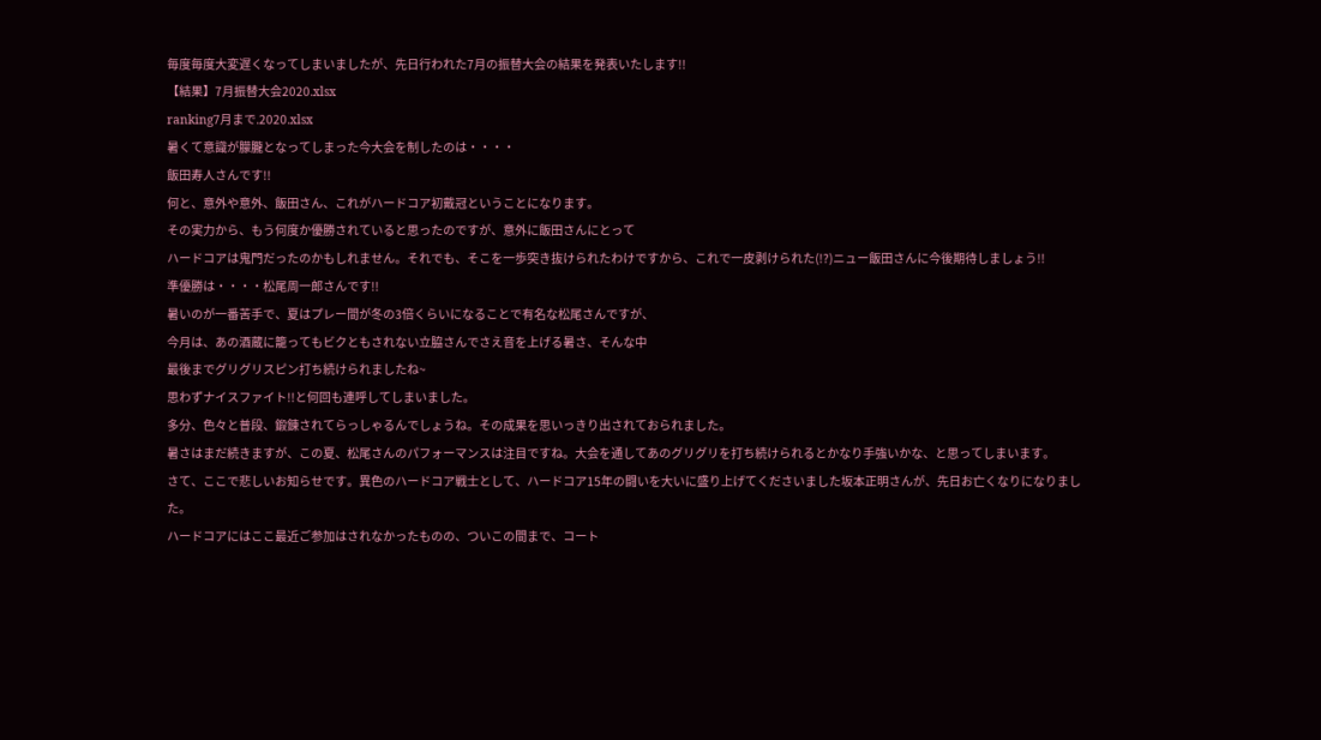毎度毎度大変遅くなってしまいましたが、先日行われた7月の振替大会の結果を発表いたします!!
【結果】7月振替大会2020.xlsx
ranking7月まで.2020.xlsx
暑くて意識が朦朧となってしまった今大会を制したのは・・・・
飯田寿人さんです!!
何と、意外や意外、飯田さん、これがハードコア初戴冠ということになります。
その実力から、もう何度か優勝されていると思ったのですが、意外に飯田さんにとって
ハードコアは鬼門だったのかもしれません。それでも、そこを一歩突き抜けられたわけですから、これで一皮剥けられた(!?)ニュー飯田さんに今後期待しましょう!!
準優勝は・・・・松尾周一郎さんです!!
暑いのが一番苦手で、夏はプレー間が冬の3倍くらいになることで有名な松尾さんですが、
今月は、あの酒蔵に籠ってもビクともされない立脇さんでさえ音を上げる暑さ、そんな中
最後までグリグリスピン打ち続けられましたね~
思わずナイスファイト!!と何回も連呼してしまいました。
多分、色々と普段、鍛錬されてらっしゃるんでしょうね。その成果を思いっきり出されておられました。
暑さはまだ続きますが、この夏、松尾さんのパフォーマンスは注目ですね。大会を通してあのグリグリを打ち続けられるとかなり手強いかな、と思ってしまいます。
さて、ここで悲しいお知らせです。異色のハードコア戦士として、ハードコア15年の闘いを大いに盛り上げてくださいました坂本正明さんが、先日お亡くなりになりました。
ハードコアにはここ最近ご参加はされなかったものの、ついこの間まで、コート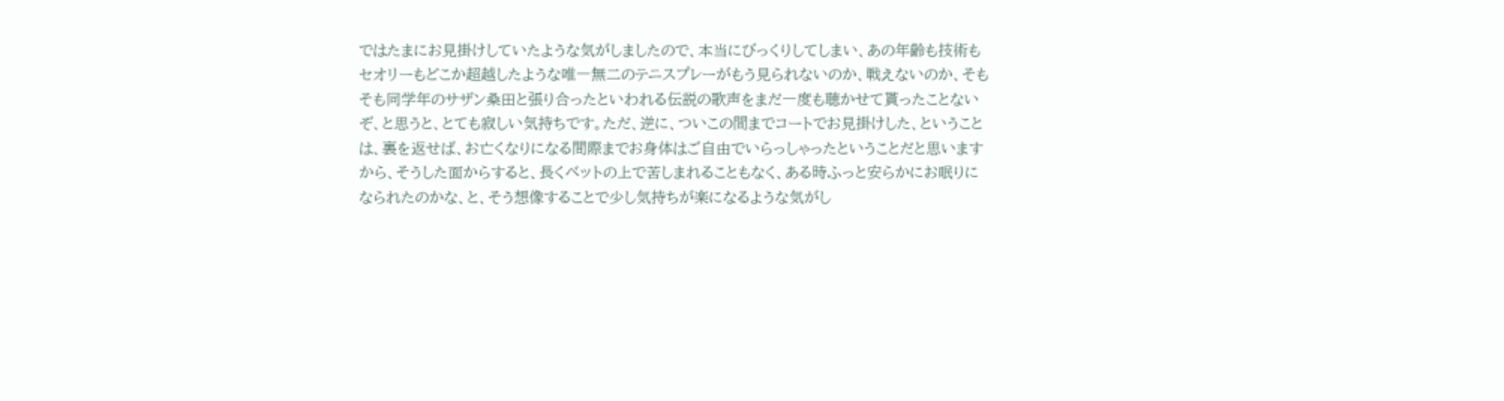ではたまにお見掛けしていたような気がしましたので、本当にびっくりしてしまい、あの年齢も技術もセオリーもどこか超越したような唯一無二のテニスプレーがもう見られないのか、戦えないのか、そもそも同学年のサザン桑田と張り合ったといわれる伝説の歌声をまだ一度も聴かせて貰ったことないぞ、と思うと、とても寂しい気持ちです。ただ、逆に、ついこの間までコートでお見掛けした、ということは、裏を返せば、お亡くなりになる間際までお身体はご自由でいらっしゃったということだと思いますから、そうした面からすると、長くベットの上で苦しまれることもなく、ある時ふっと安らかにお眠りになられたのかな、と、そう想像することで少し気持ちが楽になるような気がし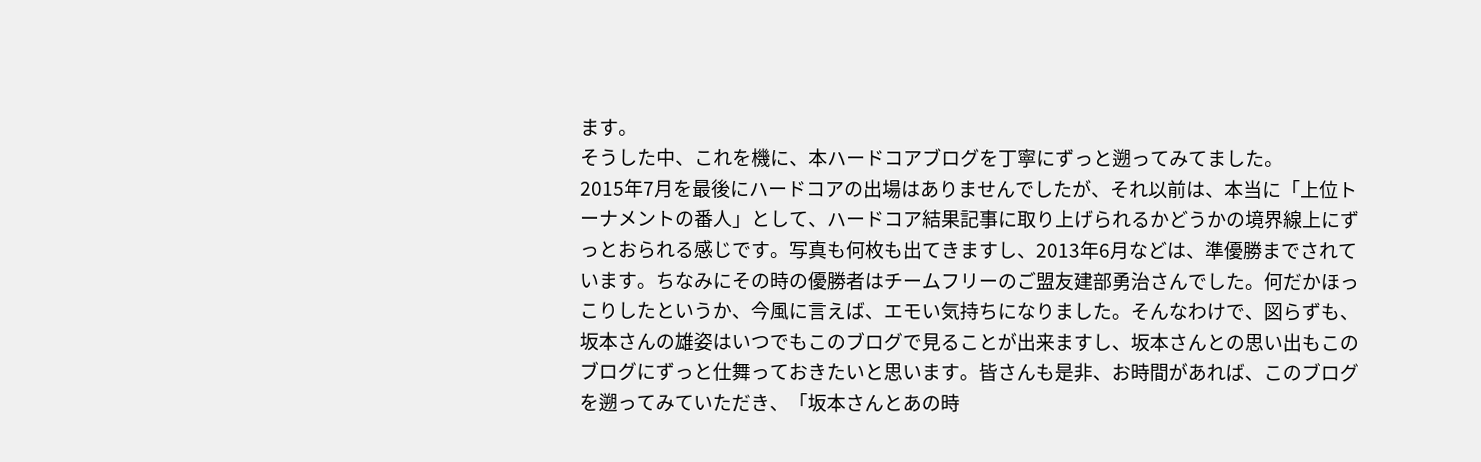ます。
そうした中、これを機に、本ハードコアブログを丁寧にずっと遡ってみてました。
2015年7月を最後にハードコアの出場はありませんでしたが、それ以前は、本当に「上位トーナメントの番人」として、ハードコア結果記事に取り上げられるかどうかの境界線上にずっとおられる感じです。写真も何枚も出てきますし、2013年6月などは、準優勝までされています。ちなみにその時の優勝者はチームフリーのご盟友建部勇治さんでした。何だかほっこりしたというか、今風に言えば、エモい気持ちになりました。そんなわけで、図らずも、坂本さんの雄姿はいつでもこのブログで見ることが出来ますし、坂本さんとの思い出もこのブログにずっと仕舞っておきたいと思います。皆さんも是非、お時間があれば、このブログを遡ってみていただき、「坂本さんとあの時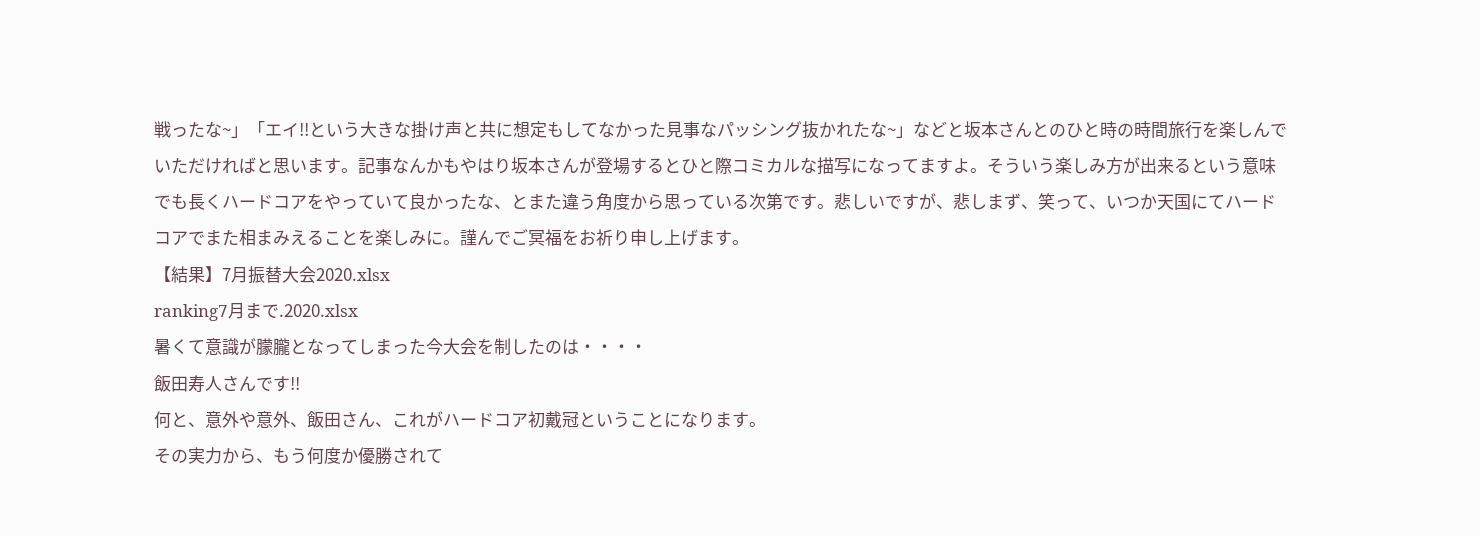戦ったな~」「エイ!!という大きな掛け声と共に想定もしてなかった見事なパッシング抜かれたな~」などと坂本さんとのひと時の時間旅行を楽しんでいただければと思います。記事なんかもやはり坂本さんが登場するとひと際コミカルな描写になってますよ。そういう楽しみ方が出来るという意味でも長くハードコアをやっていて良かったな、とまた違う角度から思っている次第です。悲しいですが、悲しまず、笑って、いつか天国にてハードコアでまた相まみえることを楽しみに。謹んでご冥福をお祈り申し上げます。
【結果】7月振替大会2020.xlsx
ranking7月まで.2020.xlsx
暑くて意識が朦朧となってしまった今大会を制したのは・・・・
飯田寿人さんです!!
何と、意外や意外、飯田さん、これがハードコア初戴冠ということになります。
その実力から、もう何度か優勝されて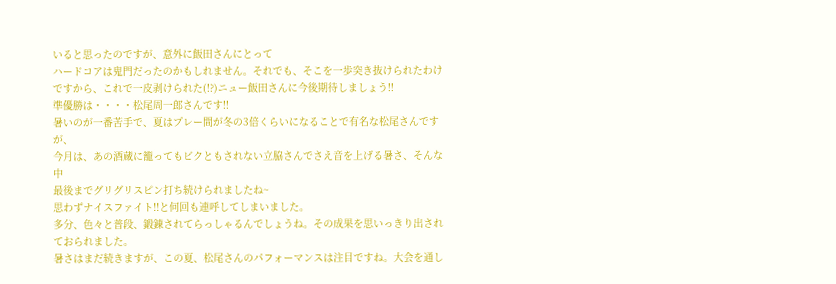いると思ったのですが、意外に飯田さんにとって
ハードコアは鬼門だったのかもしれません。それでも、そこを一歩突き抜けられたわけですから、これで一皮剥けられた(!?)ニュー飯田さんに今後期待しましょう!!
準優勝は・・・・松尾周一郎さんです!!
暑いのが一番苦手で、夏はプレー間が冬の3倍くらいになることで有名な松尾さんですが、
今月は、あの酒蔵に籠ってもビクともされない立脇さんでさえ音を上げる暑さ、そんな中
最後までグリグリスピン打ち続けられましたね~
思わずナイスファイト!!と何回も連呼してしまいました。
多分、色々と普段、鍛錬されてらっしゃるんでしょうね。その成果を思いっきり出されておられました。
暑さはまだ続きますが、この夏、松尾さんのパフォーマンスは注目ですね。大会を通し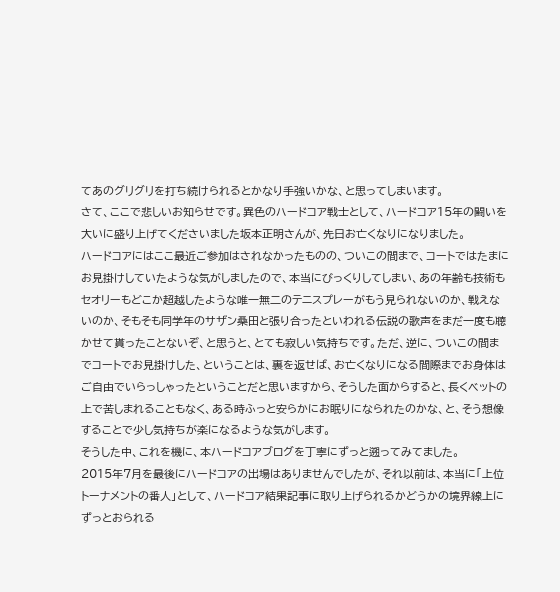てあのグリグリを打ち続けられるとかなり手強いかな、と思ってしまいます。
さて、ここで悲しいお知らせです。異色のハードコア戦士として、ハードコア15年の闘いを大いに盛り上げてくださいました坂本正明さんが、先日お亡くなりになりました。
ハードコアにはここ最近ご参加はされなかったものの、ついこの間まで、コートではたまにお見掛けしていたような気がしましたので、本当にびっくりしてしまい、あの年齢も技術もセオリーもどこか超越したような唯一無二のテニスプレーがもう見られないのか、戦えないのか、そもそも同学年のサザン桑田と張り合ったといわれる伝説の歌声をまだ一度も聴かせて貰ったことないぞ、と思うと、とても寂しい気持ちです。ただ、逆に、ついこの間までコートでお見掛けした、ということは、裏を返せば、お亡くなりになる間際までお身体はご自由でいらっしゃったということだと思いますから、そうした面からすると、長くベットの上で苦しまれることもなく、ある時ふっと安らかにお眠りになられたのかな、と、そう想像することで少し気持ちが楽になるような気がします。
そうした中、これを機に、本ハードコアブログを丁寧にずっと遡ってみてました。
2015年7月を最後にハードコアの出場はありませんでしたが、それ以前は、本当に「上位トーナメントの番人」として、ハードコア結果記事に取り上げられるかどうかの境界線上にずっとおられる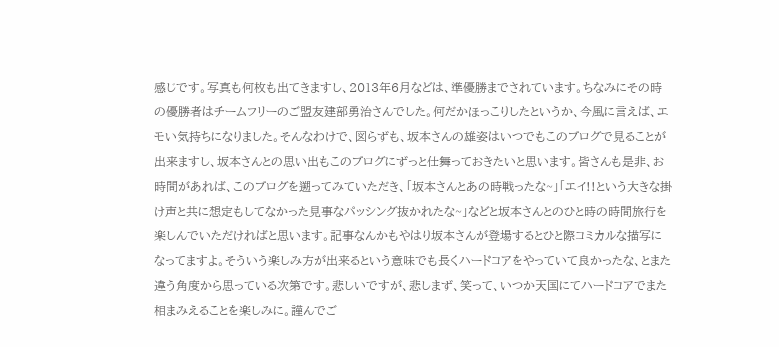感じです。写真も何枚も出てきますし、2013年6月などは、準優勝までされています。ちなみにその時の優勝者はチームフリーのご盟友建部勇治さんでした。何だかほっこりしたというか、今風に言えば、エモい気持ちになりました。そんなわけで、図らずも、坂本さんの雄姿はいつでもこのブログで見ることが出来ますし、坂本さんとの思い出もこのブログにずっと仕舞っておきたいと思います。皆さんも是非、お時間があれば、このブログを遡ってみていただき、「坂本さんとあの時戦ったな~」「エイ!!という大きな掛け声と共に想定もしてなかった見事なパッシング抜かれたな~」などと坂本さんとのひと時の時間旅行を楽しんでいただければと思います。記事なんかもやはり坂本さんが登場するとひと際コミカルな描写になってますよ。そういう楽しみ方が出来るという意味でも長くハードコアをやっていて良かったな、とまた違う角度から思っている次第です。悲しいですが、悲しまず、笑って、いつか天国にてハードコアでまた相まみえることを楽しみに。謹んでご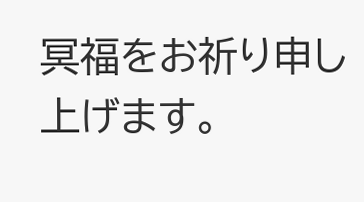冥福をお祈り申し上げます。